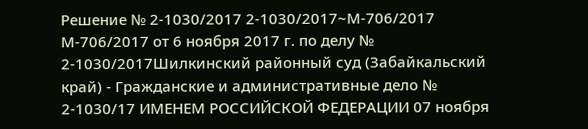Решение № 2-1030/2017 2-1030/2017~М-706/2017 М-706/2017 от 6 ноября 2017 г. по делу № 2-1030/2017Шилкинский районный суд (Забайкальский край) - Гражданские и административные дело № 2-1030/17 ИМЕНЕМ РОССИЙСКОЙ ФЕДЕРАЦИИ 07 ноября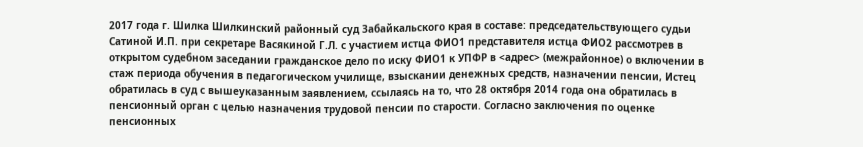2017 года г. Шилка Шилкинский районный суд Забайкальского края в составе: председательствующего судьи Сатиной И.П. при секретаре Васякиной Г.Л. с участием истца ФИО1 представителя истца ФИО2 рассмотрев в открытом судебном заседании гражданское дело по иску ФИО1 к УПФР в <адрес> (межрайонное) о включении в стаж периода обучения в педагогическом училище, взыскании денежных средств, назначении пенсии, Истец обратилась в суд с вышеуказанным заявлением, ссылаясь на то, что 28 октября 2014 года она обратилась в пенсионный орган с целью назначения трудовой пенсии по старости. Согласно заключения по оценке пенсионных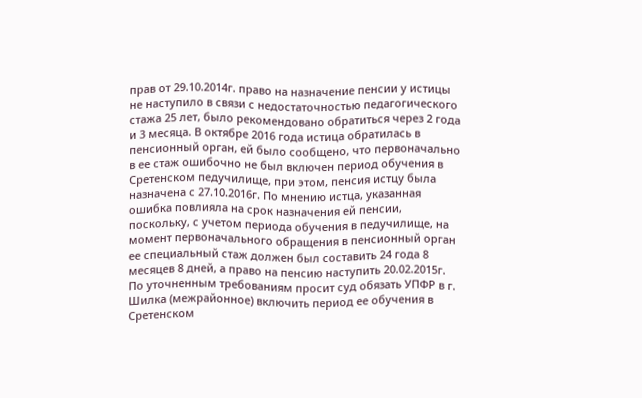прав от 29.10.2014г. право на назначение пенсии у истицы не наступило в связи с недостаточностью педагогического стажа 25 лет, было рекомендовано обратиться через 2 года и 3 месяца. В октябре 2016 года истица обратилась в пенсионный орган, ей было сообщено, что первоначально в ее стаж ошибочно не был включен период обучения в Сретенском педучилище, при этом, пенсия истцу была назначена с 27.10.2016г. По мнению истца, указанная ошибка повлияла на срок назначения ей пенсии, поскольку, с учетом периода обучения в педучилище, на момент первоначального обращения в пенсионный орган ее специальный стаж должен был составить 24 года 8 месяцев 8 дней, а право на пенсию наступить 20.02.2015г. По уточненным требованиям просит суд обязать УПФР в г. Шилка (межрайонное) включить период ее обучения в Сретенском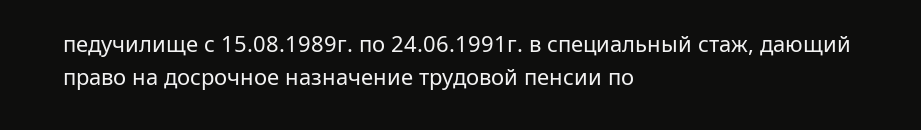педучилище с 15.08.1989г. по 24.06.1991г. в специальный стаж, дающий право на досрочное назначение трудовой пенсии по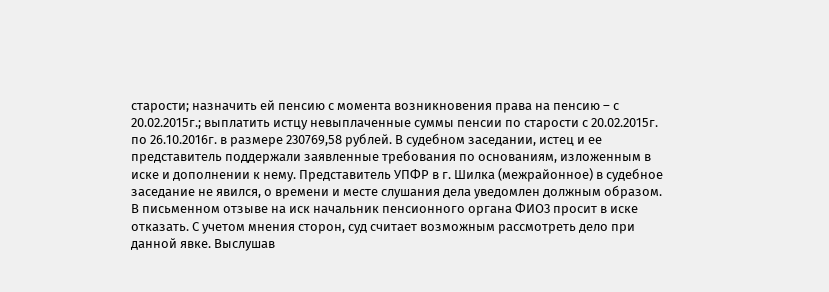старости; назначить ей пенсию с момента возникновения права на пенсию – с 20.02.2015г.; выплатить истцу невыплаченные суммы пенсии по старости с 20.02.2015г. по 26.10.2016г. в размере 230769,58 рублей. В судебном заседании, истец и ее представитель поддержали заявленные требования по основаниям, изложенным в иске и дополнении к нему. Представитель УПФР в г. Шилка (межрайонное) в судебное заседание не явился, о времени и месте слушания дела уведомлен должным образом. В письменном отзыве на иск начальник пенсионного органа ФИО3 просит в иске отказать. С учетом мнения сторон, суд считает возможным рассмотреть дело при данной явке. Выслушав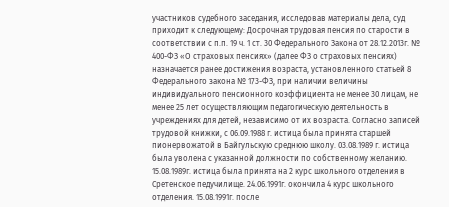участников судебного заседания, исследовав материалы дела, суд приходит к следующему: Досрочная трудовая пенсия по старости в соответствии с п.п. 19 ч. 1 ст. 30 Федерального Закона от 28.12.2013г. № 400-ФЗ «О страховых пенсиях» (далее ФЗ о страховых пенсиях) назначается ранее достижения возраста, установленного статьей 8 Федерального закона № 173-ФЗ, при наличии величины индивидуального пенсионного коэффициента не менее 30 лицам, не менее 25 лет осуществляющим педагогическую деятельность в учреждениях для детей, независимо от их возраста. Согласно записей трудовой книжки, с 06.09.1988 г. истица была принята старшей пионервожатой в Байгульскую среднюю школу. 03.08.1989 г. истица была уволена с указанной должности по собственному желанию. 15.08.1989г. истица была принята на 2 курс школьного отделения в Сретенское педучилище. 24.06.1991г. окончила 4 курс школьного отделения. 15.08.1991г. после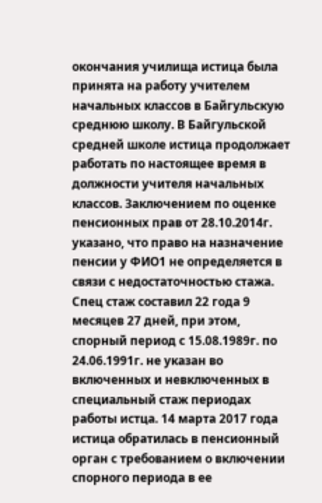окончания училища истица была принята на работу учителем начальных классов в Байгульскую среднюю школу. В Байгульской средней школе истица продолжает работать по настоящее время в должности учителя начальных классов. Заключением по оценке пенсионных прав от 28.10.2014г. указано, что право на назначение пенсии у ФИО1 не определяется в связи с недостаточностью стажа. Спец стаж составил 22 года 9 месяцев 27 дней, при этом, спорный период с 15.08.1989г. по 24.06.1991г. не указан во включенных и невключенных в специальный стаж периодах работы истца. 14 марта 2017 года истица обратилась в пенсионный орган с требованием о включении спорного периода в ее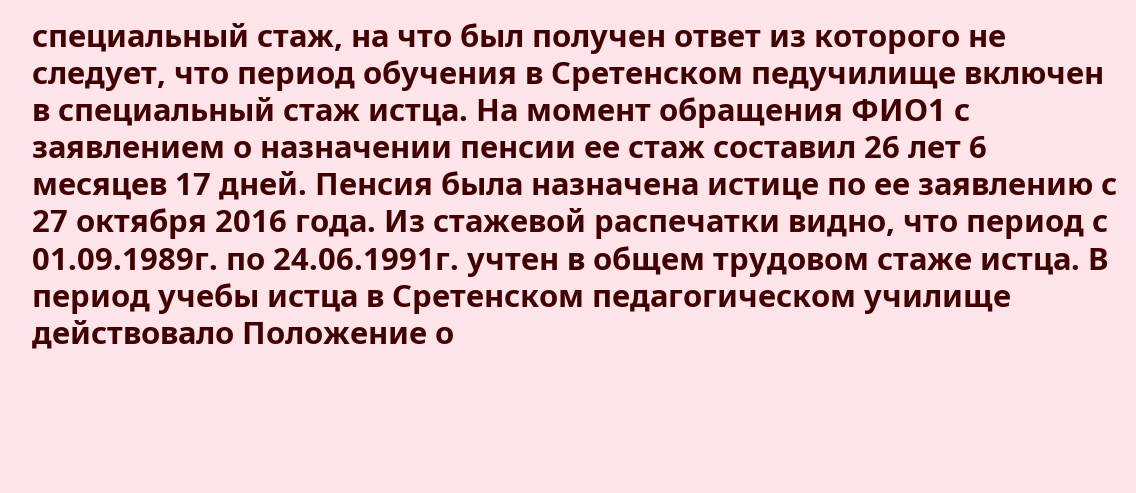специальный стаж, на что был получен ответ из которого не следует, что период обучения в Сретенском педучилище включен в специальный стаж истца. На момент обращения ФИО1 с заявлением о назначении пенсии ее стаж составил 26 лет 6 месяцев 17 дней. Пенсия была назначена истице по ее заявлению с 27 октября 2016 года. Из стажевой распечатки видно, что период с 01.09.1989г. по 24.06.1991г. учтен в общем трудовом стаже истца. В период учебы истца в Сретенском педагогическом училище действовало Положение о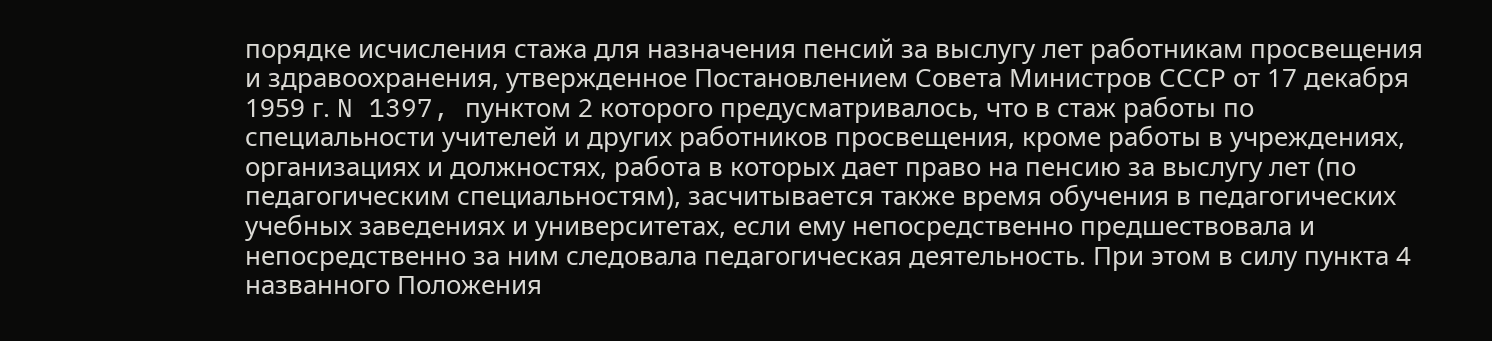порядке исчисления стажа для назначения пенсий за выслугу лет работникам просвещения и здравоохранения, утвержденное Постановлением Совета Министров СССР от 17 декабря 1959 г. N 1397, пунктом 2 которого предусматривалось, что в стаж работы по специальности учителей и других работников просвещения, кроме работы в учреждениях, организациях и должностях, работа в которых дает право на пенсию за выслугу лет (по педагогическим специальностям), засчитывается также время обучения в педагогических учебных заведениях и университетах, если ему непосредственно предшествовала и непосредственно за ним следовала педагогическая деятельность. При этом в силу пункта 4 названного Положения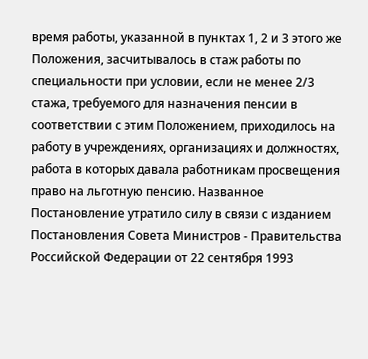время работы, указанной в пунктах 1, 2 и 3 этого же Положения, засчитывалось в стаж работы по специальности при условии, если не менее 2/3 стажа, требуемого для назначения пенсии в соответствии с этим Положением, приходилось на работу в учреждениях, организациях и должностях, работа в которых давала работникам просвещения право на льготную пенсию. Названное Постановление утратило силу в связи с изданием Постановления Совета Министров - Правительства Российской Федерации от 22 сентября 1993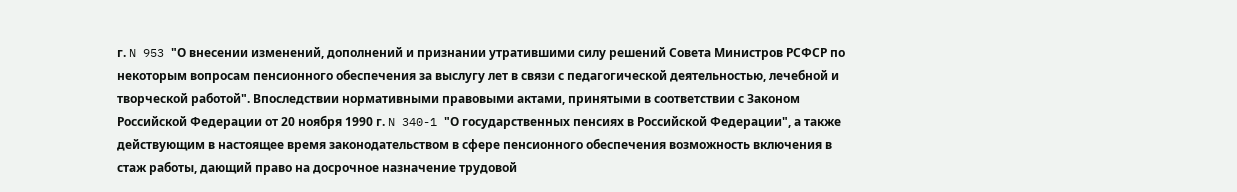г. N 953 "О внесении изменений, дополнений и признании утратившими силу решений Совета Министров РСФСР по некоторым вопросам пенсионного обеспечения за выслугу лет в связи с педагогической деятельностью, лечебной и творческой работой". Впоследствии нормативными правовыми актами, принятыми в соответствии с Законом Российской Федерации от 20 ноября 1990 г. N 340-1 "О государственных пенсиях в Российской Федерации", а также действующим в настоящее время законодательством в сфере пенсионного обеспечения возможность включения в стаж работы, дающий право на досрочное назначение трудовой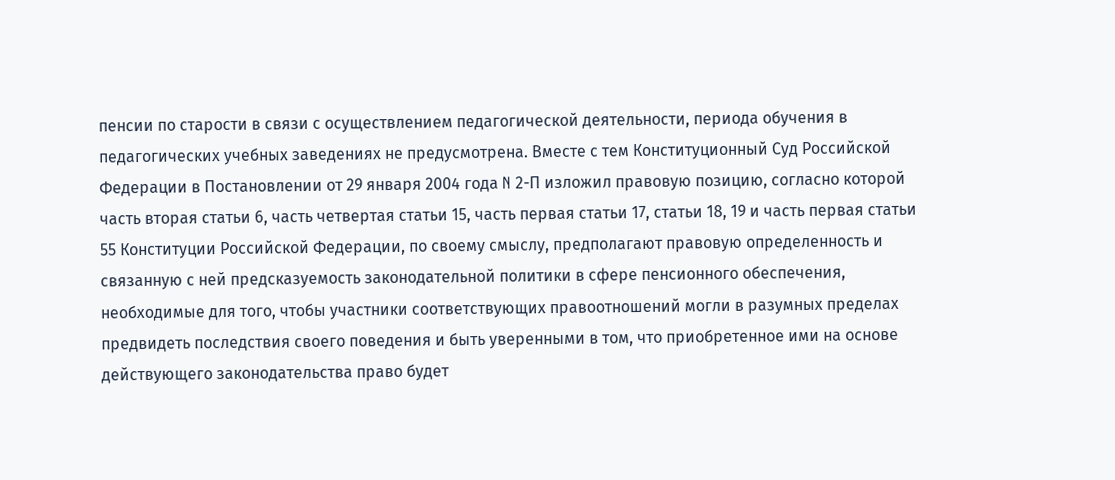пенсии по старости в связи с осуществлением педагогической деятельности, периода обучения в педагогических учебных заведениях не предусмотрена. Вместе с тем Конституционный Суд Российской Федерации в Постановлении от 29 января 2004 года N 2-П изложил правовую позицию, согласно которой часть вторая статьи 6, часть четвертая статьи 15, часть первая статьи 17, статьи 18, 19 и часть первая статьи 55 Конституции Российской Федерации, по своему смыслу, предполагают правовую определенность и связанную с ней предсказуемость законодательной политики в сфере пенсионного обеспечения, необходимые для того, чтобы участники соответствующих правоотношений могли в разумных пределах предвидеть последствия своего поведения и быть уверенными в том, что приобретенное ими на основе действующего законодательства право будет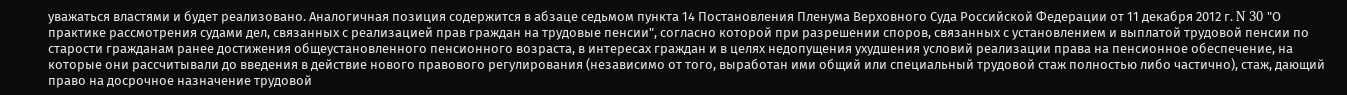уважаться властями и будет реализовано. Аналогичная позиция содержится в абзаце седьмом пункта 14 Постановления Пленума Верховного Суда Российской Федерации от 11 декабря 2012 г. N 30 "О практике рассмотрения судами дел, связанных с реализацией прав граждан на трудовые пенсии", согласно которой при разрешении споров, связанных с установлением и выплатой трудовой пенсии по старости гражданам ранее достижения общеустановленного пенсионного возраста, в интересах граждан и в целях недопущения ухудшения условий реализации права на пенсионное обеспечение, на которые они рассчитывали до введения в действие нового правового регулирования (независимо от того, выработан ими общий или специальный трудовой стаж полностью либо частично), стаж, дающий право на досрочное назначение трудовой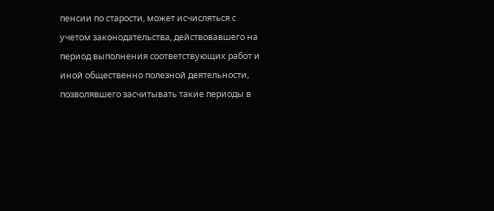пенсии по старости, может исчисляться с учетом законодательства, действовавшего на период выполнения соответствующих работ и иной общественно полезной деятельности, позволявшего засчитывать такие периоды в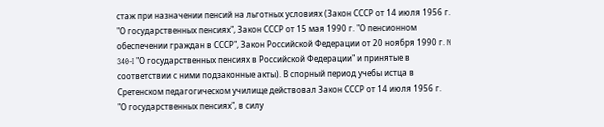стаж при назначении пенсий на льготных условиях (Закон СССР от 14 июля 1956 г. "О государственных пенсиях", Закон СССР от 15 мая 1990 г. "О пенсионном обеспечении граждан в СССР", Закон Российской Федерации от 20 ноября 1990 г. N 340-I "О государственных пенсиях в Российской Федерации" и принятые в соответствии с ними подзаконные акты). В спорный период учебы истца в Сретенском педагогическом училище действовал Закон СССР от 14 июля 1956 г. "О государственных пенсиях", в силу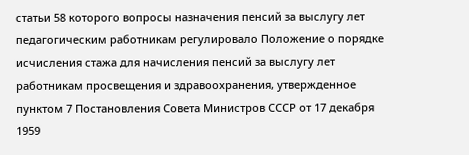статьи 58 которого вопросы назначения пенсий за выслугу лет педагогическим работникам регулировало Положение о порядке исчисления стажа для начисления пенсий за выслугу лет работникам просвещения и здравоохранения, утвержденное пунктом 7 Постановления Совета Министров СССР от 17 декабря 1959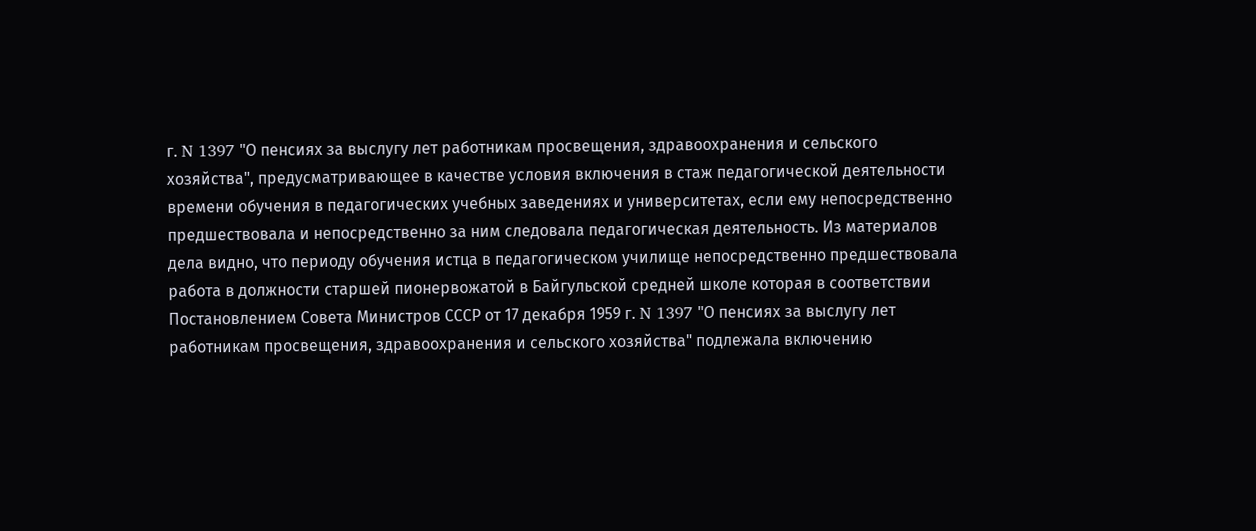г. N 1397 "О пенсиях за выслугу лет работникам просвещения, здравоохранения и сельского хозяйства", предусматривающее в качестве условия включения в стаж педагогической деятельности времени обучения в педагогических учебных заведениях и университетах, если ему непосредственно предшествовала и непосредственно за ним следовала педагогическая деятельность. Из материалов дела видно, что периоду обучения истца в педагогическом училище непосредственно предшествовала работа в должности старшей пионервожатой в Байгульской средней школе которая в соответствии Постановлением Совета Министров СССР от 17 декабря 1959 г. N 1397 "О пенсиях за выслугу лет работникам просвещения, здравоохранения и сельского хозяйства" подлежала включению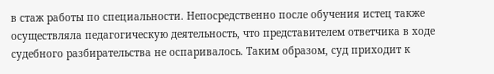в стаж работы по специальности. Непосредственно после обучения истец также осуществляла педагогическую деятельность, что представителем ответчика в ходе судебного разбирательства не оспаривалось. Таким образом, суд приходит к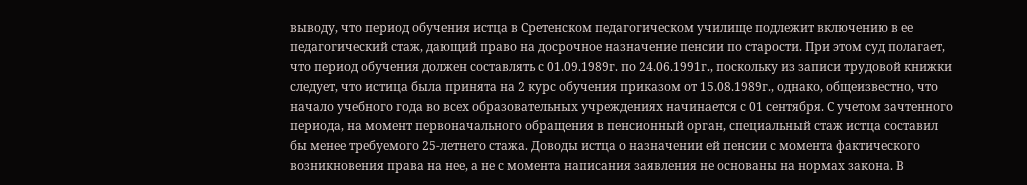выводу, что период обучения истца в Сретенском педагогическом училище подлежит включению в ее педагогический стаж, дающий право на досрочное назначение пенсии по старости. При этом суд полагает, что период обучения должен составлять с 01.09.1989г. по 24.06.1991г., поскольку из записи трудовой книжки следует, что истица была принята на 2 курс обучения приказом от 15.08.1989г., однако, общеизвестно, что начало учебного года во всех образовательных учреждениях начинается с 01 сентября. С учетом зачтенного периода, на момент первоначального обращения в пенсионный орган, специальный стаж истца составил бы менее требуемого 25-летнего стажа. Доводы истца о назначении ей пенсии с момента фактического возникновения права на нее, а не с момента написания заявления не основаны на нормах закона. В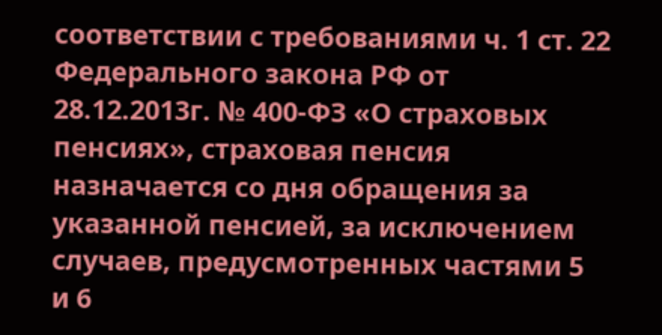соответствии с требованиями ч. 1 ст. 22 Федерального закона РФ от 28.12.2013г. № 400-ФЗ «О страховых пенсиях», страховая пенсия назначается со дня обращения за указанной пенсией, за исключением случаев, предусмотренных частями 5 и 6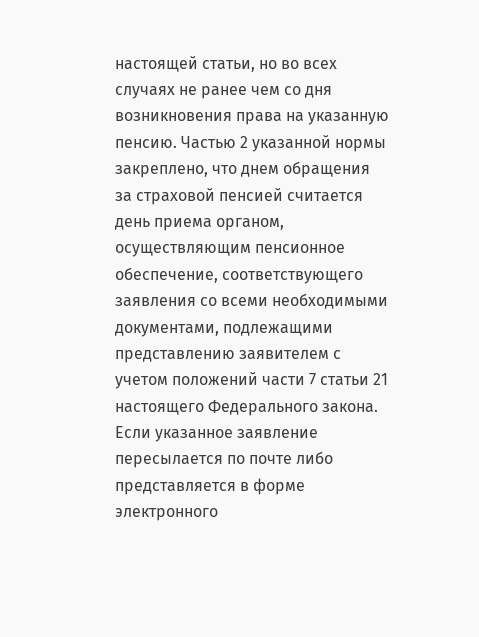настоящей статьи, но во всех случаях не ранее чем со дня возникновения права на указанную пенсию. Частью 2 указанной нормы закреплено, что днем обращения за страховой пенсией считается день приема органом, осуществляющим пенсионное обеспечение, соответствующего заявления со всеми необходимыми документами, подлежащими представлению заявителем с учетом положений части 7 статьи 21 настоящего Федерального закона. Если указанное заявление пересылается по почте либо представляется в форме электронного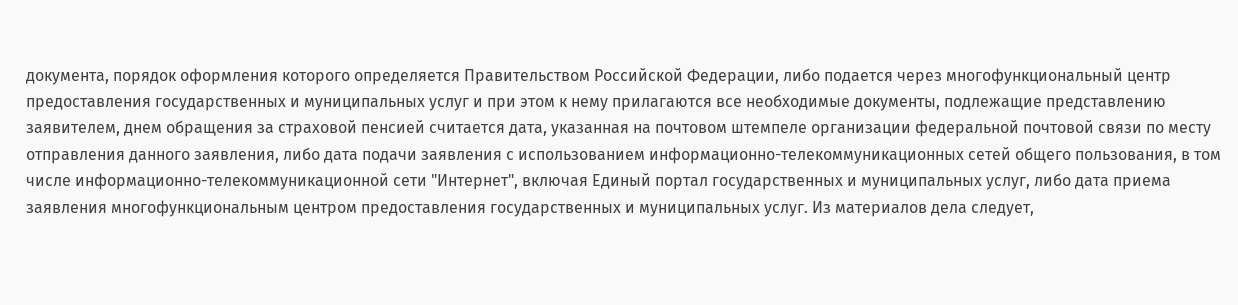документа, порядок оформления которого определяется Правительством Российской Федерации, либо подается через многофункциональный центр предоставления государственных и муниципальных услуг и при этом к нему прилагаются все необходимые документы, подлежащие представлению заявителем, днем обращения за страховой пенсией считается дата, указанная на почтовом штемпеле организации федеральной почтовой связи по месту отправления данного заявления, либо дата подачи заявления с использованием информационно-телекоммуникационных сетей общего пользования, в том числе информационно-телекоммуникационной сети "Интернет", включая Единый портал государственных и муниципальных услуг, либо дата приема заявления многофункциональным центром предоставления государственных и муниципальных услуг. Из материалов дела следует,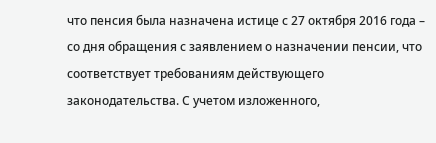что пенсия была назначена истице с 27 октября 2016 года – со дня обращения с заявлением о назначении пенсии, что соответствует требованиям действующего законодательства. С учетом изложенного,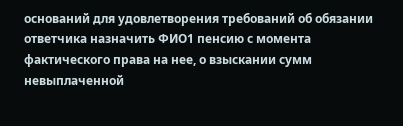оснований для удовлетворения требований об обязании ответчика назначить ФИО1 пенсию с момента фактического права на нее, о взыскании сумм невыплаченной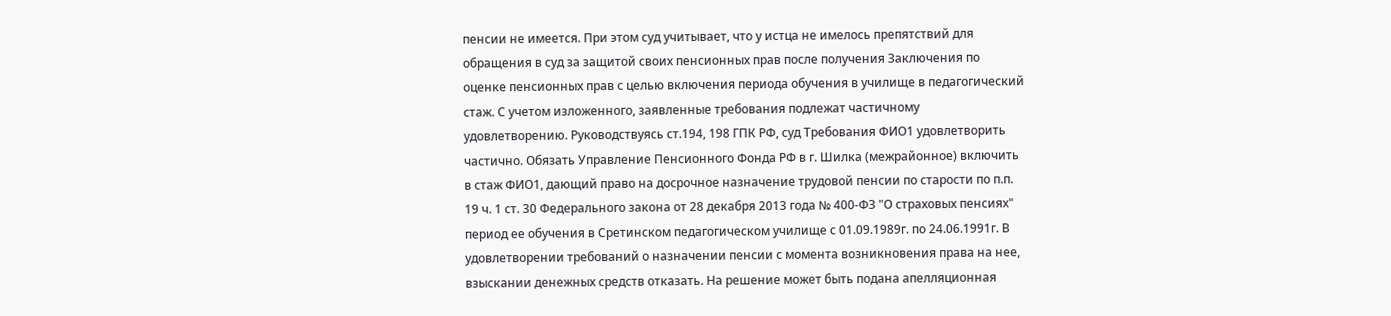пенсии не имеется. При этом суд учитывает, что у истца не имелось препятствий для обращения в суд за защитой своих пенсионных прав после получения Заключения по оценке пенсионных прав с целью включения периода обучения в училище в педагогический стаж. С учетом изложенного, заявленные требования подлежат частичному удовлетворению. Руководствуясь ст.194, 198 ГПК РФ, суд Требования ФИО1 удовлетворить частично. Обязать Управление Пенсионного Фонда РФ в г. Шилка (межрайонное) включить в стаж ФИО1, дающий право на досрочное назначение трудовой пенсии по старости по п.п. 19 ч. 1 ст. 30 Федерального закона от 28 декабря 2013 года № 400-ФЗ "О страховых пенсиях" период ее обучения в Сретинском педагогическом училище с 01.09.1989г. по 24.06.1991г. В удовлетворении требований о назначении пенсии с момента возникновения права на нее, взыскании денежных средств отказать. На решение может быть подана апелляционная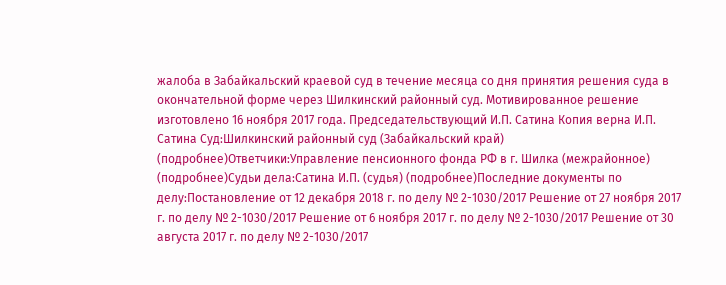жалоба в Забайкальский краевой суд в течение месяца со дня принятия решения суда в окончательной форме через Шилкинский районный суд. Мотивированное решение изготовлено 16 ноября 2017 года. Председательствующий И.П. Сатина Копия верна И.П. Сатина Суд:Шилкинский районный суд (Забайкальский край) (подробнее)Ответчики:Управление пенсионного фонда РФ в г. Шилка (межрайонное) (подробнее)Судьи дела:Сатина И.П. (судья) (подробнее)Последние документы по делу:Постановление от 12 декабря 2018 г. по делу № 2-1030/2017 Решение от 27 ноября 2017 г. по делу № 2-1030/2017 Решение от 6 ноября 2017 г. по делу № 2-1030/2017 Решение от 30 августа 2017 г. по делу № 2-1030/2017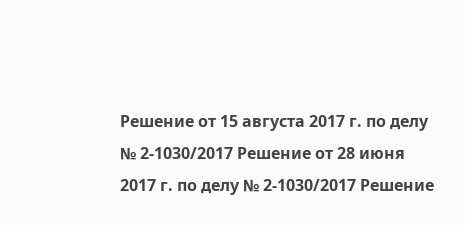Решение от 15 августа 2017 г. по делу № 2-1030/2017 Решение от 28 июня 2017 г. по делу № 2-1030/2017 Решение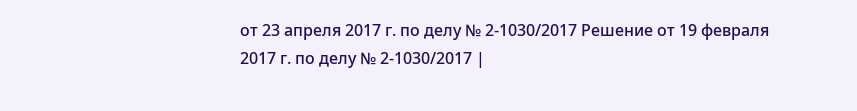от 23 апреля 2017 г. по делу № 2-1030/2017 Решение от 19 февраля 2017 г. по делу № 2-1030/2017 |